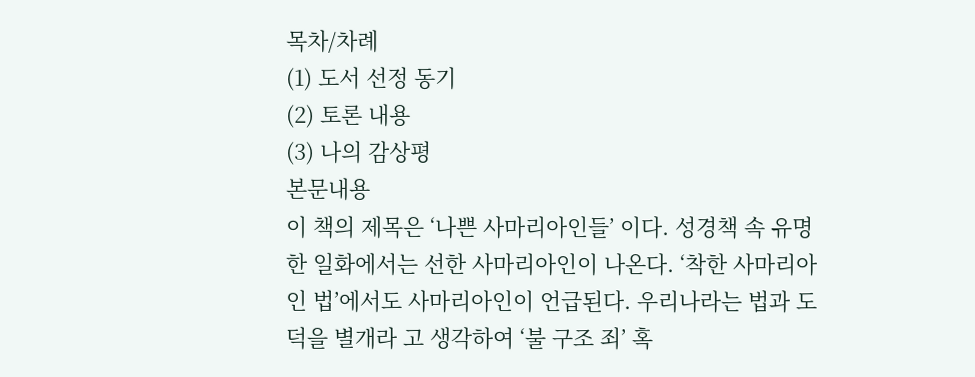목차/차례
(1) 도서 선정 동기
(2) 토론 내용
(3) 나의 감상평
본문내용
이 책의 제목은 ‘나쁜 사마리아인들’ 이다. 성경책 속 유명한 일화에서는 선한 사마리아인이 나온다. ‘착한 사마리아인 법’에서도 사마리아인이 언급된다. 우리나라는 법과 도덕을 별개라 고 생각하여 ‘불 구조 죄’ 혹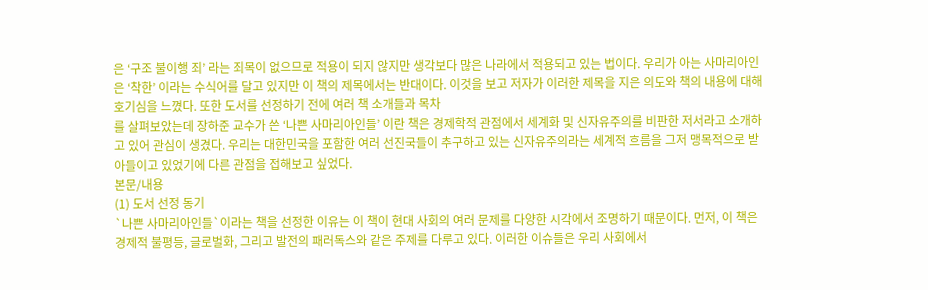은 ‘구조 불이행 죄’ 라는 죄목이 없으므로 적용이 되지 않지만 생각보다 많은 나라에서 적용되고 있는 법이다. 우리가 아는 사마리아인은 ‘착한’ 이라는 수식어를 달고 있지만 이 책의 제목에서는 반대이다. 이것을 보고 저자가 이러한 제목을 지은 의도와 책의 내용에 대해 호기심을 느꼈다. 또한 도서를 선정하기 전에 여러 책 소개들과 목차
를 살펴보았는데 장하준 교수가 쓴 ‘나쁜 사마리아인들’ 이란 책은 경제학적 관점에서 세계화 및 신자유주의를 비판한 저서라고 소개하고 있어 관심이 생겼다. 우리는 대한민국을 포함한 여러 선진국들이 추구하고 있는 신자유주의라는 세계적 흐름을 그저 맹목적으로 받아들이고 있었기에 다른 관점을 접해보고 싶었다.
본문/내용
(1) 도서 선정 동기
`나쁜 사마리아인들`이라는 책을 선정한 이유는 이 책이 현대 사회의 여러 문제를 다양한 시각에서 조명하기 때문이다. 먼저, 이 책은 경제적 불평등, 글로벌화, 그리고 발전의 패러독스와 같은 주제를 다루고 있다. 이러한 이슈들은 우리 사회에서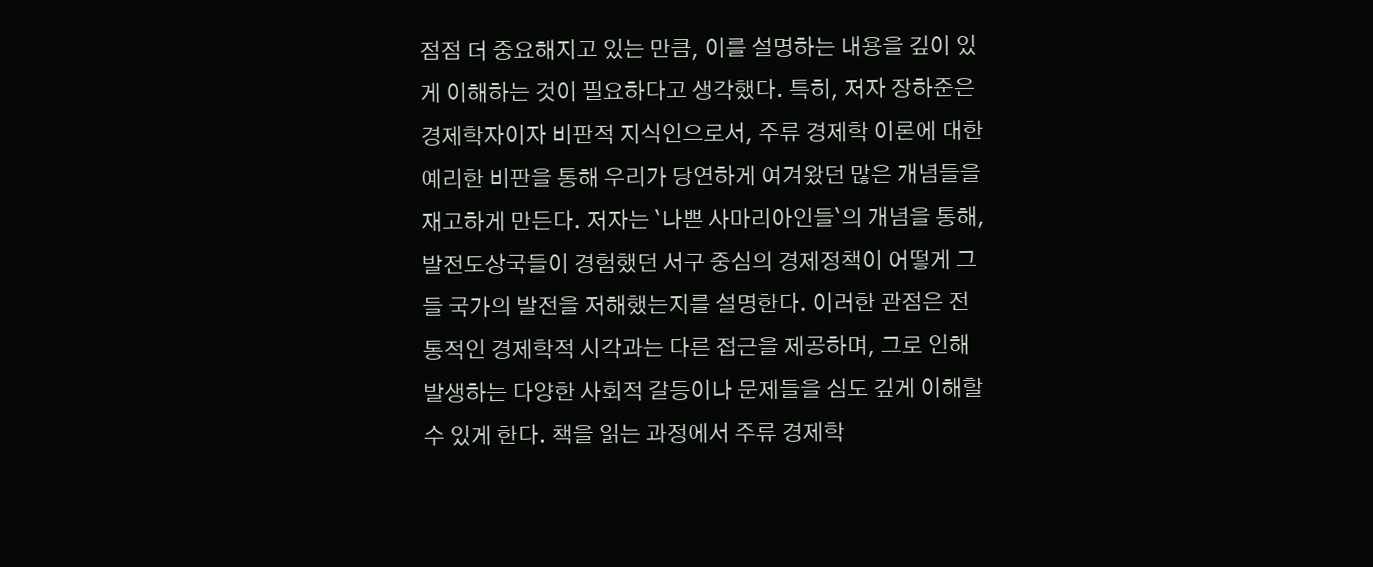점점 더 중요해지고 있는 만큼, 이를 설명하는 내용을 깊이 있게 이해하는 것이 필요하다고 생각했다. 특히, 저자 장하준은 경제학자이자 비판적 지식인으로서, 주류 경제학 이론에 대한 예리한 비판을 통해 우리가 당연하게 여겨왔던 많은 개념들을 재고하게 만든다. 저자는 `나쁜 사마리아인들`의 개념을 통해, 발전도상국들이 경험했던 서구 중심의 경제정책이 어떻게 그들 국가의 발전을 저해했는지를 설명한다. 이러한 관점은 전통적인 경제학적 시각과는 다른 접근을 제공하며, 그로 인해 발생하는 다양한 사회적 갈등이나 문제들을 심도 깊게 이해할 수 있게 한다. 책을 읽는 과정에서 주류 경제학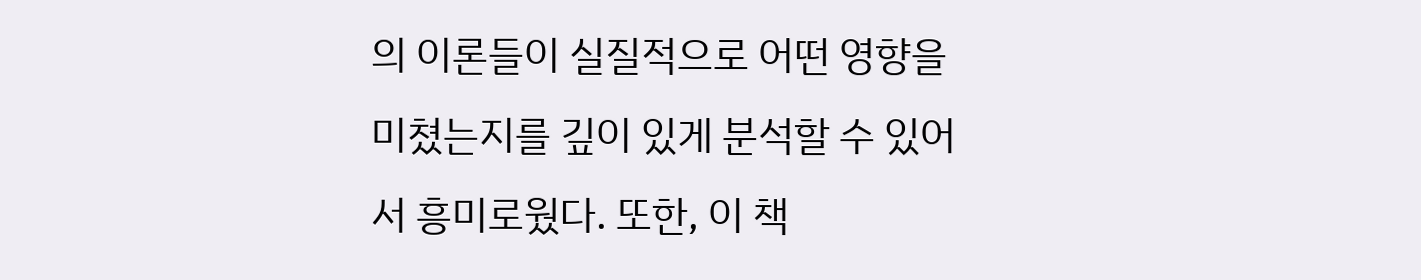의 이론들이 실질적으로 어떤 영향을 미쳤는지를 깊이 있게 분석할 수 있어서 흥미로웠다. 또한, 이 책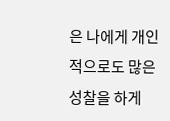은 나에게 개인적으로도 많은 성찰을 하게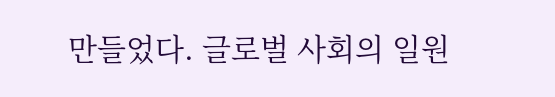만들었다. 글로벌 사회의 일원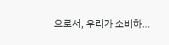으로서, 우리가 소비하…